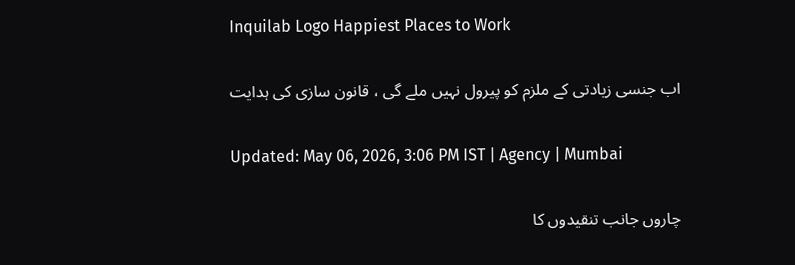Inquilab Logo Happiest Places to Work

اب جنسی زیادتی کے ملزم کو پیرول نہیں ملے گی ، قانون سازی کی ہدایت

Updated: May 06, 2026, 3:06 PM IST | Agency | Mumbai

چاروں جانب تنقیدوں کا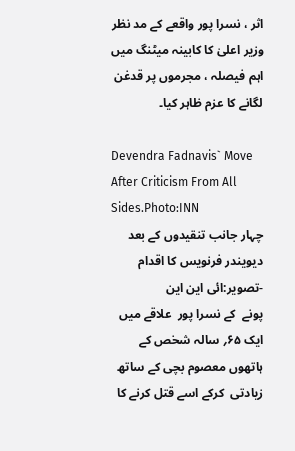اثر ، نسرا پور واقعے کے مد نظر وزیر اعلیٰ کا کابینہ میٹنگ میں اہم فیصلہ ، مجرموں پر قدغن لگانے کا عزم ظاہر کیا۔

Devendra Fadnavis` Move After Criticism From All Sides.Photo:INN
چہار جانب تنقیدوں کے بعد دیویندر فرنویس کا اقدام -تصویر:ائی این این
پونے  کے نسرا پور  علاقے میں ایک ۶۵؍ سالہ شخص کے ہاتھوں معصوم بچی کے ساتھ زیادتی  کرکے اسے قتل کرنے کا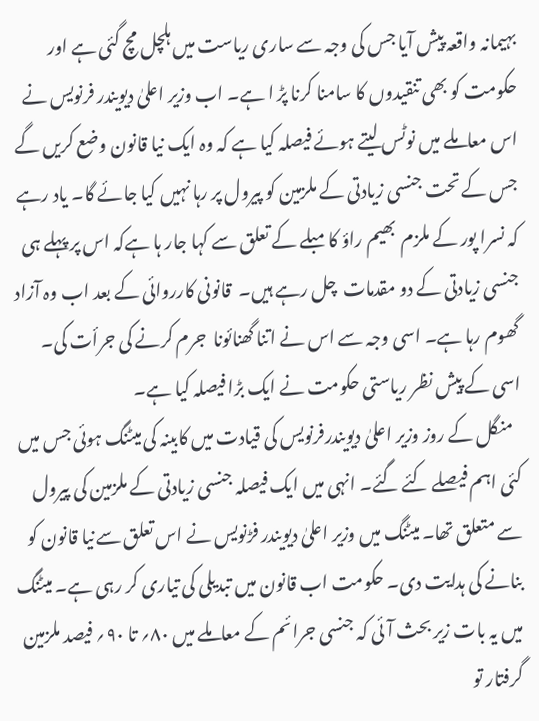بہیمانہ واقعہ پیش آیا جس کی وجہ سے ساری ریاست میں ہلچل مچ گئی ہے اور حکومت کو بھی تنقیدوں کا سامنا کرنا پڑ ا ہے۔ اب وزیر اعلیٰ دیویندر فرنویس نے اس معاملے میں نوٹس لیتے ہوئے فیصلہ کیا ہے کہ وہ ایک نیا قانون وضع کریں گے جس کے تحت جنسی زیادتی کے ملزمین کو پیرول پر رہا نہیں کیا جائے گا۔ یاد رہے کہ نسرا پور کے ملزم  بھیم راؤ کامبلے کے تعلق سے کہا جار ہا ہےکہ اس پر پہلے ہی جنسی زیادتی کے دو مقدمات  چل رہے ہیں۔  قانونی کارروائی کے بعد اب وہ آزاد گھوم رہا ہے۔ اسی وجہ سے اس نے اتنا گھنائونا  جرم کرنے کی جرأت کی۔ اسی کے پیش نظر ریاستی حکومت نے ایک بڑا فیصلہ کیا ہے۔
  منگل کے روز وزیر اعلیٰ دیویندرفرنویس کی قیادت میں کابینہ کی میٹنگ ہوئی جس میں کئی اہم فیصلے کئے گئے۔ انہی میں ایک فیصلہ جنسی زیادتی کے ملزمین کی پیرول سے متعلق تھا۔ میٹنگ میں وزیر اعلیٰ دیویندر فڑنویس نے اس تعلق سےنیا قانون کو بنانے کی ہدایت دی۔ حکومت اب قانون میں تبدیلی کی تیاری کر رہی ہے۔ میٹنگ میں یہ بات زیر بحث آئی کہ جنسی جرائم کے معاملے میں ۸۰؍ تا ۹۰؍ فیصد ملزمین گرفتار تو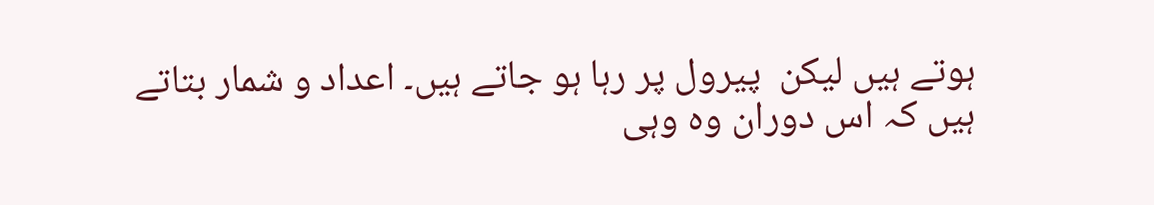ہوتے ہیں لیکن  پیرول پر رہا ہو جاتے ہیں۔ اعداد و شمار بتاتے ہیں کہ اس دوران وہ وہی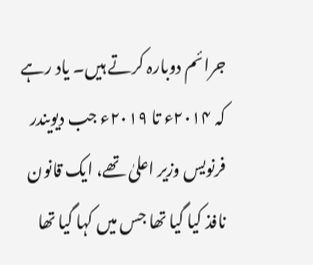جرائم دوبارہ کرتے ہیں۔ یاد رہے کہ ۲۰۱۴ء تا ۲۰۱۹ء جب دیویندر فرنویس وزیر اعلیٰ تھے، ایک قانون نافذ کیا گیا تھا جس میں کہا گیا تھا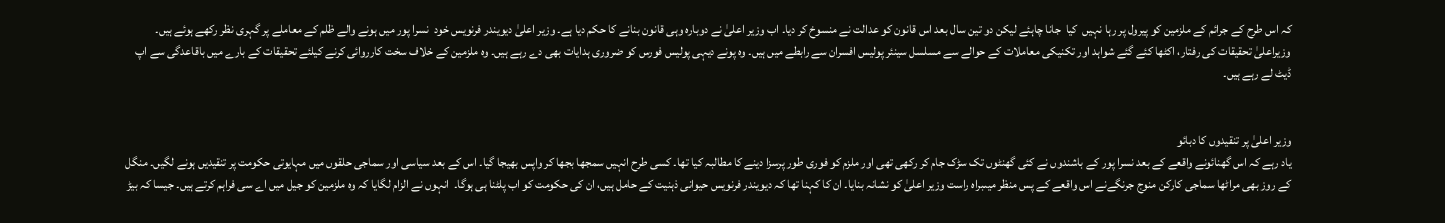کہ اس طرح کے جرائم کے ملزمین کو پیرول پر رہا نہیں  کیا  جانا چاہئے لیکن دو تین سال بعد اس قانون کو عدالت نے منسوخ کر دیا۔ اب وزیر اعلیٰ نے دوبارہ وہی قانون بنانے کا حکم دیا ہے۔ وزیر اعلیٰ دیویندر فرنویس خود  نسرا پور میں ہونے والے ظلم کے معاملے پر گہری نظر رکھے ہوئے ہیں۔ وزیراعلیٰ تحقیقات کی رفتار، اکٹھا کئے گئے شواہد اور تکنیکی معاملات کے حوالے سے مسلسل سینئر پولیس افسران سے رابطے میں ہیں۔ وہ پونے دیہی پولیس فورس کو ضروری ہدایات بھی دے رہے ہیں۔ وہ ملزمین کے خلاف سخت کارروائی کرنے کیلئے تحقیقات کے بارے میں باقاعدگی سے اپ ڈیٹ لے رہے ہیں۔


وزیر اعلیٰ پر تنقیدوں کا دبائو
یاد رہے کہ اس گھنائونے واقعے کے بعد نسرا پور کے باشندوں نے کئی گھنٹوں تک سڑک جام کر رکھی تھی اور ملزم کو فوری طور پرسزا دینے کا مطالبہ کیا تھا۔ کسی طرح انہیں سمجھا بجھا کر واپس بھیجا گیا۔ اس کے بعد سیاسی اور سماجی حلقوں میں مہایوتی حکومت پر تنقیدیں ہونے لگیں۔ منگل کے روز بھی مراٹھا سماجی کارکن منوج جرنگےنے اس واقعے کے پس منظر میںبراہ راست وزیر اعلیٰ کو نشانہ بنایا۔ ان کا کہنا تھا کہ دیویندر فرنویس حیوانی ذہنیت کے حامل ہیں، ان کی حکومت کو اب پلٹنا ہی ہوگا۔  انہوں نے الزام لگایا کہ وہ ملزمین کو جیل میں اے سی فراہم کرتے ہیں۔ جیسا کہ بیڑ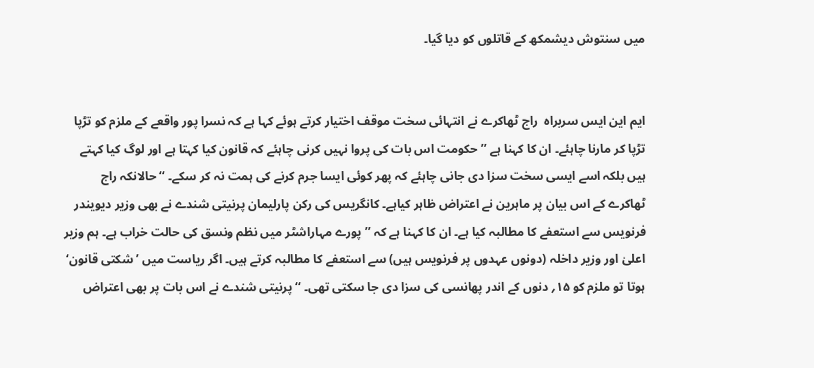میں سنتوش دیشمکھ کے قاتلوں کو دیا گیا۔


ایم این ایس سربراہ  راج ٹھاکرے نے انتہائی سخت موقف اختیار کرتے ہوئے کہا ہے کہ نسرا پور واقعے کے ملزم کو تڑپا تڑپا کر مارنا چاہئے۔ ان کا کہنا ہے ’’ حکومت اس بات کی پروا نہیں کرنی چاہئے کہ قانون کیا کہتا ہے اور لوگ کیا کہتے ہیں بلکہ اسے ایسی سخت سزا دی جانی چاہئے کہ پھر کوئی ایسا جرم کرنے کی ہمت نہ کر سکے۔ ‘‘ حالانکہ راج ٹھاکرے کے اس بیان پر ماہرین نے اعتراض ظاہر کیاہے۔ کانگریس کی رکن پارلیمان پرنیتی شندے نے بھی وزیر دیویندر فرنویس سے استعفے کا مطالبہ کیا ہے۔ ان کا کہنا ہے کہ ’’ پورے مہاراشٹر میں نظم ونسق کی حالت خراب ہے۔ ہم وزیر اعلیٰ اور وزیر داخلہ (دونوں عہدوں پر فرنویس ہیں) سے استعفے کا مطالبہ کرتے ہیں۔ اگر ریاست میں ’شکتی قانون‘ ہوتا تو ملزم کو ۱۵؍ دنوں کے اندر پھانسی کی سزا دی جا سکتی تھی۔ ‘‘ پرنیتی شندے نے اس بات پر بھی اعتراض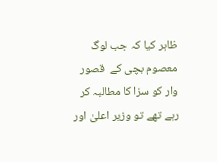ظاہر کیا کہ جب لوگ معصوم بچی کے  قصور وار کو سزا کا مطالبہ کر رہے تھے تو وزیر اعلیٰ اور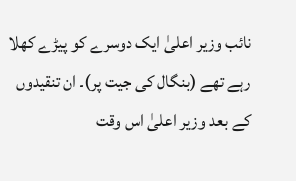نائب وزیر اعلیٰ ایک دوسرے کو پیڑے کھلا رہے تھے (بنگال کی جیت پر)۔ ان تنقیدوں کے بعد وزیر اعلیٰ اس وقت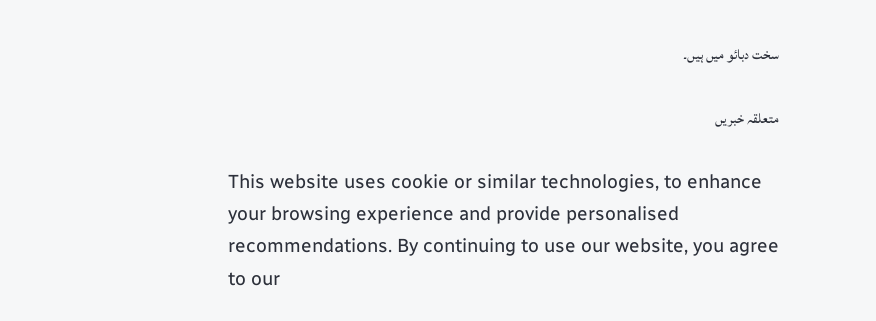سخت دبائو میں ہیں۔

متعلقہ خبریں

This website uses cookie or similar technologies, to enhance your browsing experience and provide personalised recommendations. By continuing to use our website, you agree to our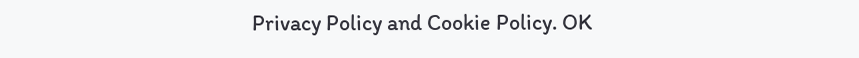Privacy Policy and Cookie Policy. OK